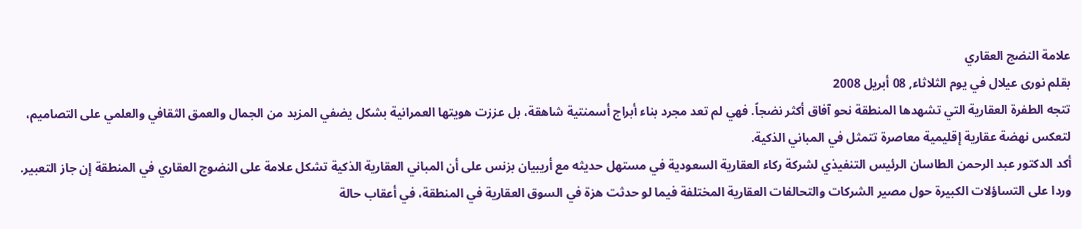علامة النضج العقاري
بقلم نورى عيلال في يوم الثلاثاء, 08 أبريل 2008
تتجه الطفرة العقارية التي تشهدها المنطقة نحو آفاق أكثر نضجاً. فهي لم تعد مجرد بناء أبراج أسمنتية شاهقة، بل عززت هويتها العمرانية بشكل يضفي المزيد من الجمال والعمق الثقافي والعلمي على التصاميم، لتعكس نهضة عقارية إقليمية معاصرة تتمثل في المباني الذكية.
أكد الدكتور عبد الرحمن الطاسان الرئيس التنفيذي لشركة ركاء العقارية السعودية في مستهل حديثه مع أريبيان بزنس على أن المباني العقارية الذكية تشكل علامة على النضوج العقاري في المنطقة إن جاز التعبير.
وردا على التساؤلات الكبيرة حول مصير الشركات والتحالفات العقارية المختلفة فيما لو حدثت هزة في السوق العقارية في المنطقة، في أعقاب حالة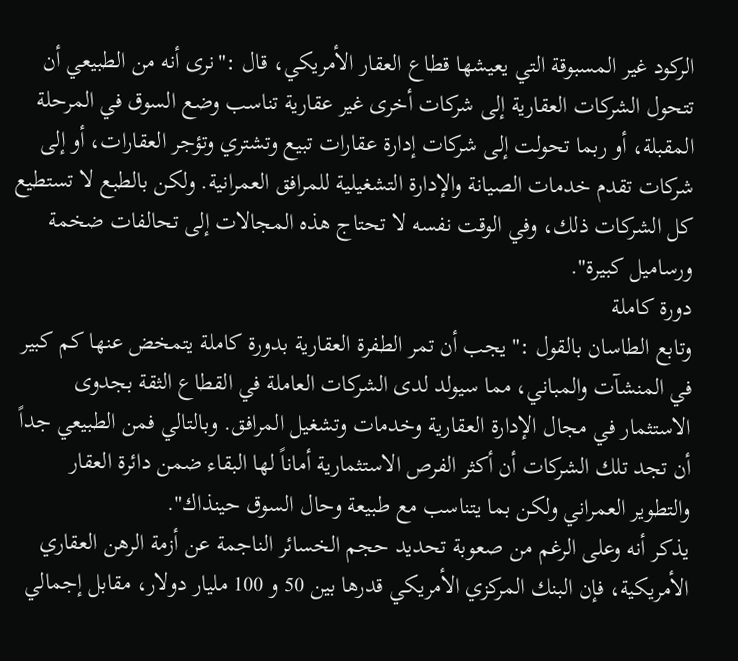الركود غير المسبوقة التي يعيشها قطاع العقار الأمريكي، قال :"نرى أنه من الطبيعي أن تتحول الشركات العقارية إلى شركات أخرى غير عقارية تناسب وضع السوق في المرحلة المقبلة، أو ربما تحولت إلى شركات إدارة عقارات تبيع وتشتري وتؤجر العقارات، أو إلى شركات تقدم خدمات الصيانة والإدارة التشغيلية للمرافق العمرانية. ولكن بالطبع لا تستطيع كل الشركات ذلك، وفي الوقت نفسه لا تحتاج هذه المجالات إلى تحالفات ضخمة ورساميل كبيرة".
دورة كاملة
وتابع الطاسان بالقول :"يجب أن تمر الطفرة العقارية بدورة كاملة يتمخض عنها كم كبير في المنشآت والمباني، مما سيولد لدى الشركات العاملة في القطاع الثقة بجدوى الاستثمار في مجال الإدارة العقارية وخدمات وتشغيل المرافق. وبالتالي فمن الطبيعي جداً أن تجد تلك الشركات أن أكثر الفرص الاستثمارية أماناً لها البقاء ضمن دائرة العقار والتطوير العمراني ولكن بما يتناسب مع طبيعة وحال السوق حينذاك".
يذكر أنه وعلى الرغم من صعوبة تحديد حجم الخسائر الناجمة عن أزمة الرهن العقاري الأمريكية، فإن البنك المركزي الأمريكي قدرها بين 50 و 100 مليار دولار، مقابل إجمالي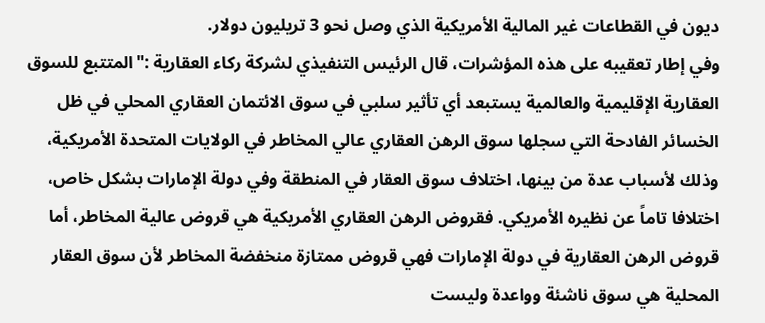ديون في القطاعات غير المالية الأمريكية الذي وصل نحو 3 تريليون دولار.
وفي إطار تعقيبه على هذه المؤشرات، قال الرئيس التنفيذي لشركة ركاء العقارية :"المتتبع للسوق العقارية الإقليمية والعالمية يستبعد أي تأثير سلبي في سوق الائتمان العقاري المحلي في ظل الخسائر الفادحة التي سجلها سوق الرهن العقاري عالي المخاطر في الولايات المتحدة الأمريكية، وذلك لأسباب عدة من بينها، اختلاف سوق العقار في المنطقة وفي دولة الإمارات بشكل خاص، اختلافا تاماً عن نظيره الأمريكي. فقروض الرهن العقاري الأمريكية هي قروض عالية المخاطر، أما قروض الرهن العقارية في دولة الإمارات فهي قروض ممتازة منخفضة المخاطر لأن سوق العقار المحلية هي سوق ناشئة وواعدة وليست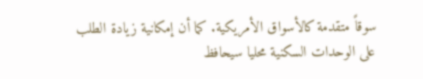سوقاً متقدمة كالأسواق الأمريكية. كما أن إمكانية زيادة الطلب على الوحدات السكنية محليا سيحافظ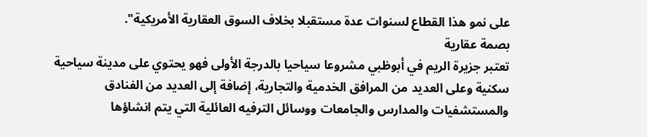على نمو هذا القطاع لسنوات عدة مستقبلا بخلاف السوق العقارية الأمريكية".
بصمة عقارية
تعتبر جزيرة الريم في أبوظبي مشروعا سياحيا بالدرجة الأولى فهو يحتوي على مدينة سياحية سكنية وعلى العديد من المرافق الخدمية والتجارية، إضافة إلى العديد من الفنادق والمستشفيات والمدارس والجامعات ووسائل الترفيه العائلية التي يتم انشاؤها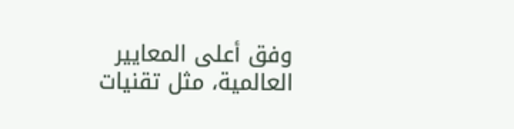وفق أعلى المعايير العالمية، مثل تقنيات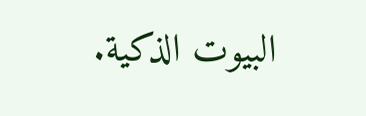البيوت الذكية.